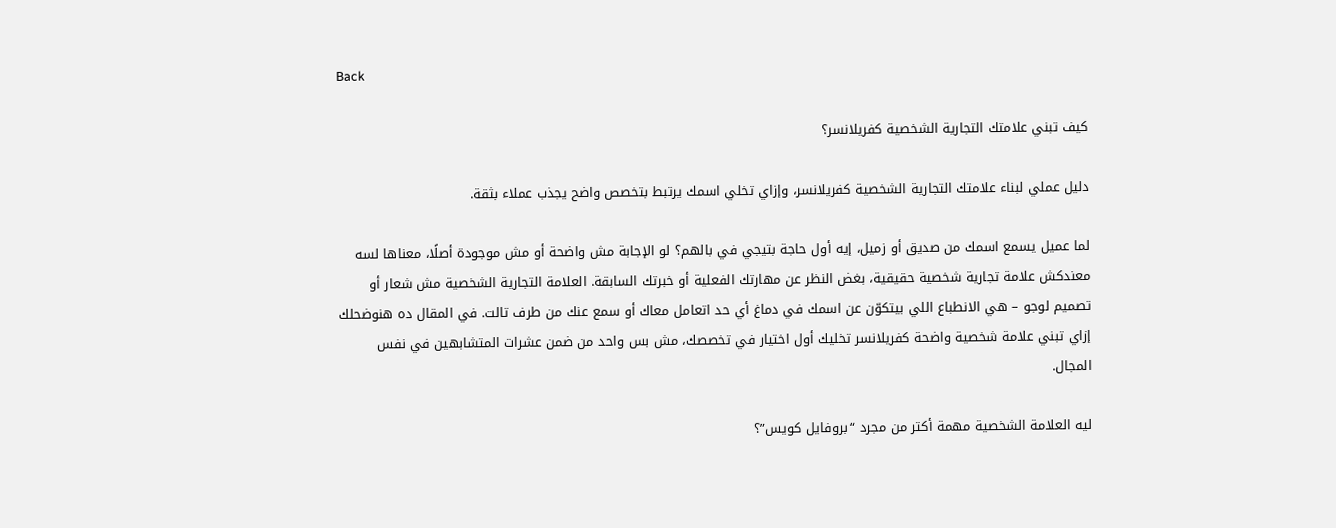Back

كيف تبني علامتك التجارية الشخصية كفريلانسر؟

دليل عملي لبناء علامتك التجارية الشخصية كفريلانسر، وإزاي تخلي اسمك يرتبط بتخصص واضح يجذب عملاء بثقة.

لما عميل يسمع اسمك من صديق أو زميل، إيه أول حاجة بتيجي في بالهم؟ لو الإجابة مش واضحة أو مش موجودة أصلًا، معناها لسه معندكش علامة تجارية شخصية حقيقية، بغض النظر عن مهارتك الفعلية أو خبرتك السابقة. العلامة التجارية الشخصية مش شعار أو تصميم لوجو – هي الانطباع اللي بيتكوّن عن اسمك في دماغ أي حد اتعامل معاك أو سمع عنك من طرف تالت. في المقال ده هنوضحلك إزاي تبني علامة شخصية واضحة كفريلانسر تخليك أول اختيار في تخصصك، مش بس واحد من ضمن عشرات المتشابهين في نفس المجال.

ليه العلامة الشخصية مهمة أكتر من مجرد “بروفايل كويس”؟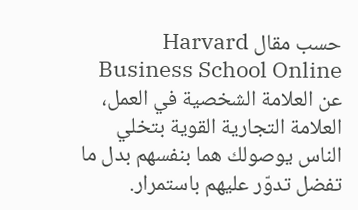حسب مقال Harvard Business School Online عن العلامة الشخصية في العمل، العلامة التجارية القوية بتخلي الناس يوصولك هما بنفسهم بدل ما تفضل تدوّر عليهم باستمرار.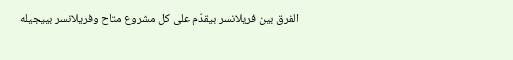الفرق بين فريلانسر بيقدّم على كل مشروع متاح وفريلانسر بييجيله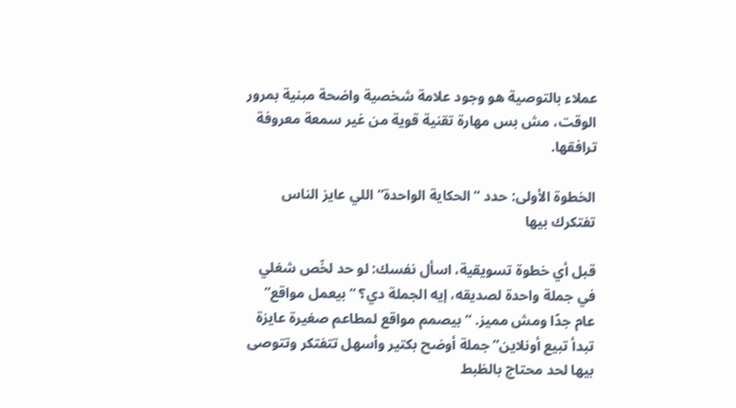عملاء بالتوصية هو وجود علامة شخصية واضحة مبنية بمرور الوقت، مش بس مهارة تقنية قوية من غير سمعة معروفة ترافقها.

الخطوة الأولى: حدد “الحكاية الواحدة” اللي عايز الناس تفتكرك بيها

قبل أي خطوة تسويقية، اسأل نفسك: لو حد لخّص شغلي في جملة واحدة لصديقه، إيه الجملة دي؟ “بيعمل مواقع” عام جدًا ومش مميز. “بيصمم مواقع لمطاعم صغيرة عايزة تبدأ تبيع أونلاين” جملة أوضح بكتير وأسهل تتفتكر وتتوصى بيها لحد محتاج بالظبط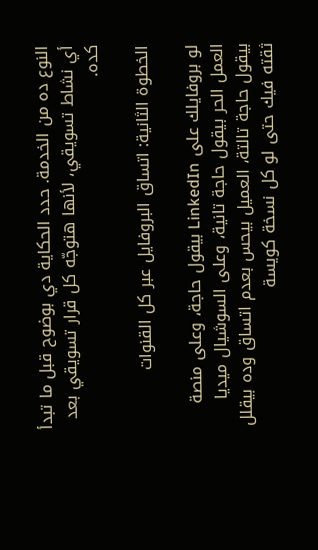النوع ده من الخدمة. حدد الحكاية دي بوضوح قبل ما تبدأ أي نشاط تسويقي، لأنها هتوجّه كل قرار تسويقي بعد كده.

الخطوة الثانية: اتساق البروفايل عبر كل القنوات

لو بروفايلك على LinkedIn بيقول حاجة، وعلى منصة العمل الحر بيقول حاجة تانية، وعلى السوشيال ميديا بيقول حاجة تالتة، العميل بيحس بعدم اتساق وده بيقلل ثقته فيك حتى لو كل نسخة كويسة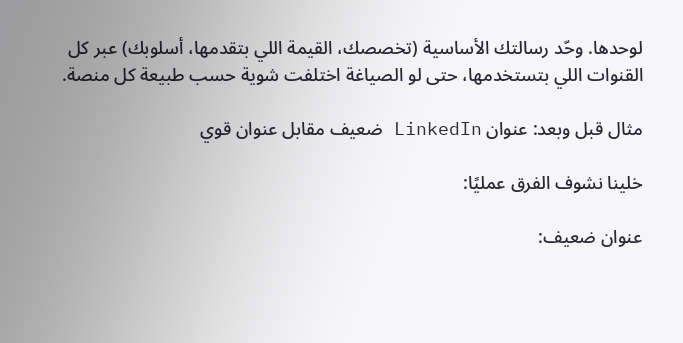لوحدها. وحّد رسالتك الأساسية (تخصصك، القيمة اللي بتقدمها، أسلوبك) عبر كل القنوات اللي بتستخدمها، حتى لو الصياغة اختلفت شوية حسب طبيعة كل منصة.

مثال قبل وبعد: عنوان LinkedIn ضعيف مقابل عنوان قوي

خلينا نشوف الفرق عمليًا:

عنوان ضعيف: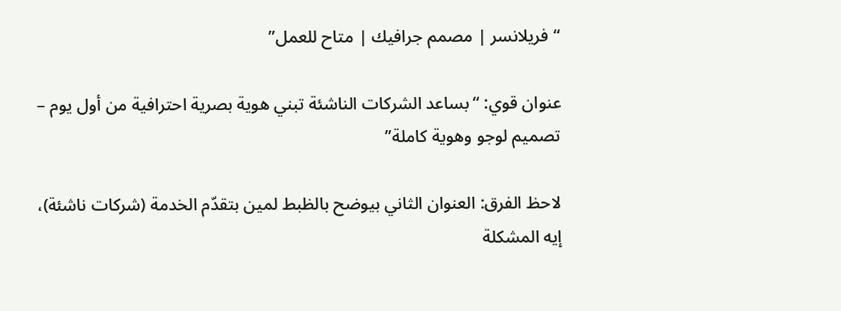“فريلانسر | مصمم جرافيك | متاح للعمل”

عنوان قوي: “بساعد الشركات الناشئة تبني هوية بصرية احترافية من أول يوم – تصميم لوجو وهوية كاملة”

لاحظ الفرق: العنوان الثاني بيوضح بالظبط لمين بتقدّم الخدمة (شركات ناشئة)، إيه المشكلة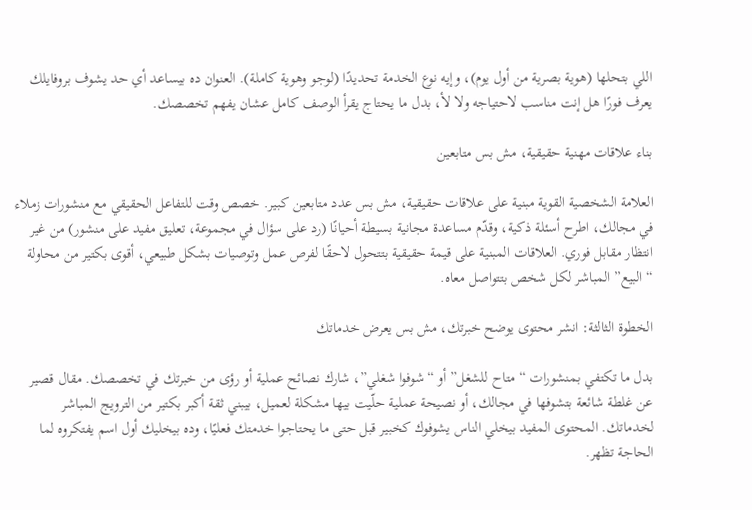اللي بتحلها (هوية بصرية من أول يوم)، وإيه نوع الخدمة تحديدًا (لوجو وهوية كاملة). العنوان ده بيساعد أي حد يشوف بروفايلك يعرف فورًا هل إنت مناسب لاحتياجه ولا لأ، بدل ما يحتاج يقرأ الوصف كامل عشان يفهم تخصصك.

بناء علاقات مهنية حقيقية، مش بس متابعين

العلامة الشخصية القوية مبنية على علاقات حقيقية، مش بس عدد متابعين كبير. خصص وقت للتفاعل الحقيقي مع منشورات زملاء في مجالك، اطرح أسئلة ذكية، وقدّم مساعدة مجانية بسيطة أحيانًا (رد على سؤال في مجموعة، تعليق مفيد على منشور) من غير انتظار مقابل فوري. العلاقات المبنية على قيمة حقيقية بتتحول لاحقًا لفرص عمل وتوصيات بشكل طبيعي، أقوى بكتير من محاولة “البيع” المباشر لكل شخص بتتواصل معاه.

الخطوة الثالثة: انشر محتوى يوضح خبرتك، مش بس يعرض خدماتك

بدل ما تكتفي بمنشورات “متاح للشغل” أو “شوفوا شغلي”، شارك نصائح عملية أو رؤى من خبرتك في تخصصك. مقال قصير عن غلطة شائعة بتشوفها في مجالك، أو نصيحة عملية حلّيت بيها مشكلة لعميل، بيبني ثقة أكبر بكتير من الترويج المباشر لخدماتك. المحتوى المفيد بيخلي الناس يشوفوك كخبير قبل حتى ما يحتاجوا خدمتك فعليًا، وده بيخليك أول اسم يفتكروه لما الحاجة تظهر.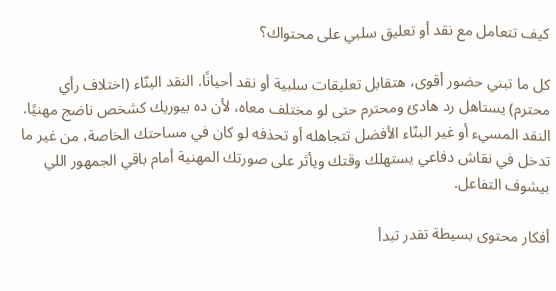كيف تتعامل مع نقد أو تعليق سلبي على محتواك؟

كل ما تبني حضور أقوى، هتقابل تعليقات سلبية أو نقد أحيانًا. النقد البنّاء (اختلاف رأي محترم) يستاهل رد هادئ ومحترم حتى لو مختلف معاه، لأن ده بيوريك كشخص ناضج مهنيًا. النقد المسيء أو غير البنّاء الأفضل تتجاهله أو تحذفه لو كان في مساحتك الخاصة، من غير ما تدخل في نقاش دفاعي يستهلك وقتك ويأثر على صورتك المهنية أمام باقي الجمهور اللي بيشوف التفاعل.

أفكار محتوى بسيطة تقدر تبدأ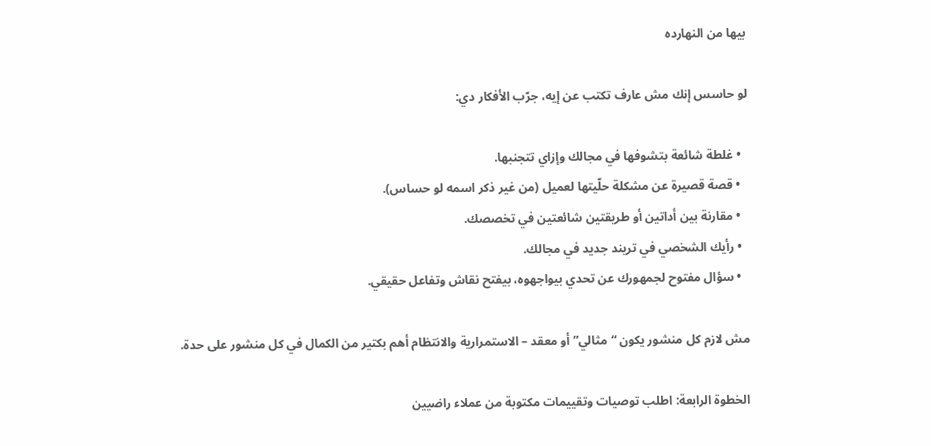بيها من النهارده

لو حاسس إنك مش عارف تكتب عن إيه، جرّب الأفكار دي:

  • غلطة شائعة بتشوفها في مجالك وإزاي تتجنبها.
  • قصة قصيرة عن مشكلة حلّيتها لعميل (من غير ذكر اسمه لو حساس).
  • مقارنة بين أداتين أو طريقتين شائعتين في تخصصك.
  • رأيك الشخصي في تريند جديد في مجالك.
  • سؤال مفتوح لجمهورك عن تحدي بيواجهوه، بيفتح نقاش وتفاعل حقيقي.

مش لازم كل منشور يكون “مثالي” أو معقد – الاستمرارية والانتظام أهم بكتير من الكمال في كل منشور على حدة.

الخطوة الرابعة: اطلب توصيات وتقييمات مكتوبة من عملاء راضيين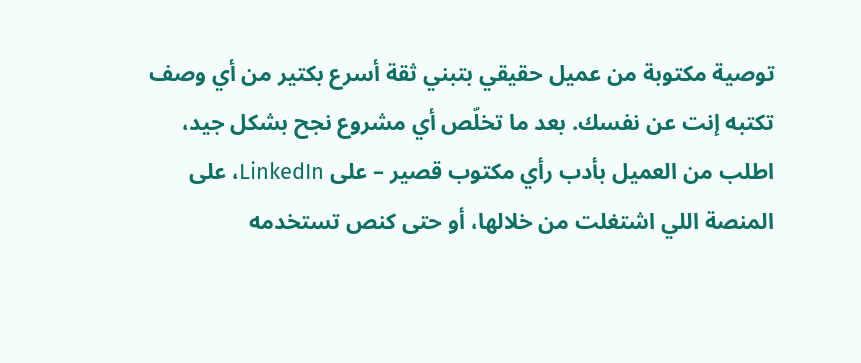توصية مكتوبة من عميل حقيقي بتبني ثقة أسرع بكتير من أي وصف تكتبه إنت عن نفسك. بعد ما تخلّص أي مشروع نجح بشكل جيد، اطلب من العميل بأدب رأي مكتوب قصير – على LinkedIn، على المنصة اللي اشتغلت من خلالها، أو حتى كنص تستخدمه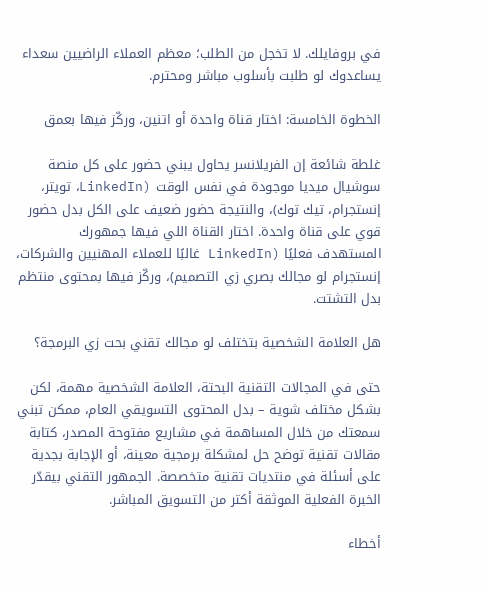في بروفايلك. لا تخجل من الطلب؛ معظم العملاء الراضيين سعداء يساعدوك لو طلبت بأسلوب مباشر ومحترم.

الخطوة الخامسة: اختار قناة واحدة أو اتنين، وركّز فيها بعمق

غلطة شائعة إن الفريلانسر يحاول يبني حضور على كل منصة سوشيال ميديا موجودة في نفس الوقت (LinkedIn، تويتر، إنستجرام، تيك توك)، والنتيجة حضور ضعيف على الكل بدل حضور قوي على قناة واحدة. اختار القناة اللي فيها جمهورك المستهدف فعليًا (LinkedIn غالبًا للعملاء المهنيين والشركات، إنستجرام لو مجالك بصري زي التصميم)، وركّز فيها بمحتوى منتظم بدل التشتت.

هل العلامة الشخصية بتختلف لو مجالك تقني بحت زي البرمجة؟

حتى في المجالات التقنية البحتة، العلامة الشخصية مهمة، لكن بشكل مختلف شوية – بدل المحتوى التسويقي العام، ممكن تبني سمعتك من خلال المساهمة في مشاريع مفتوحة المصدر، كتابة مقالات تقنية توضح حل لمشكلة برمجية معينة، أو الإجابة بجدية على أسئلة في منتديات تقنية متخصصة. الجمهور التقني بيقدّر الخبرة الفعلية الموثقة أكتر من التسويق المباشر.

أخطاء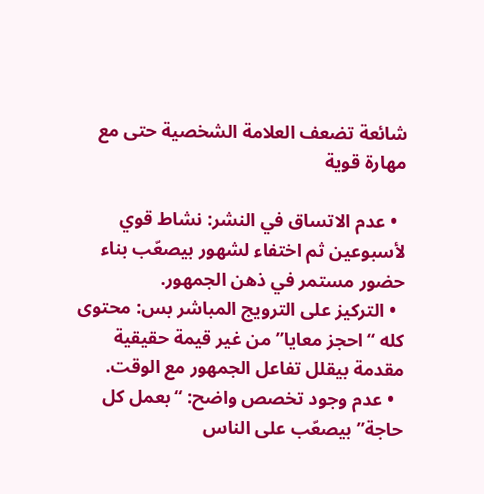شائعة تضعف العلامة الشخصية حتى مع مهارة قوية

  • عدم الاتساق في النشر: نشاط قوي لأسبوعين ثم اختفاء لشهور بيصعّب بناء حضور مستمر في ذهن الجمهور.
  • التركيز على الترويج المباشر بس: محتوى كله “احجز معايا” من غير قيمة حقيقية مقدمة بيقلل تفاعل الجمهور مع الوقت.
  • عدم وجود تخصص واضح: “بعمل كل حاجة” بيصعّب على الناس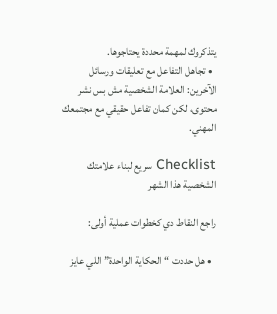يتذكروك لمهمة محددة يحتاجوها.
  • تجاهل التفاعل مع تعليقات ورسائل الآخرين: العلامة الشخصية مش بس نشر محتوى، لكن كمان تفاعل حقيقي مع مجتمعك المهني.

Checklist سريع لبناء علامتك الشخصية هذا الشهر

راجع النقاط دي كخطوات عملية أولى:

  • هل حددت “الحكاية الواحدة” اللي عايز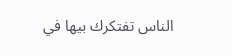الناس تفتكرك بيها في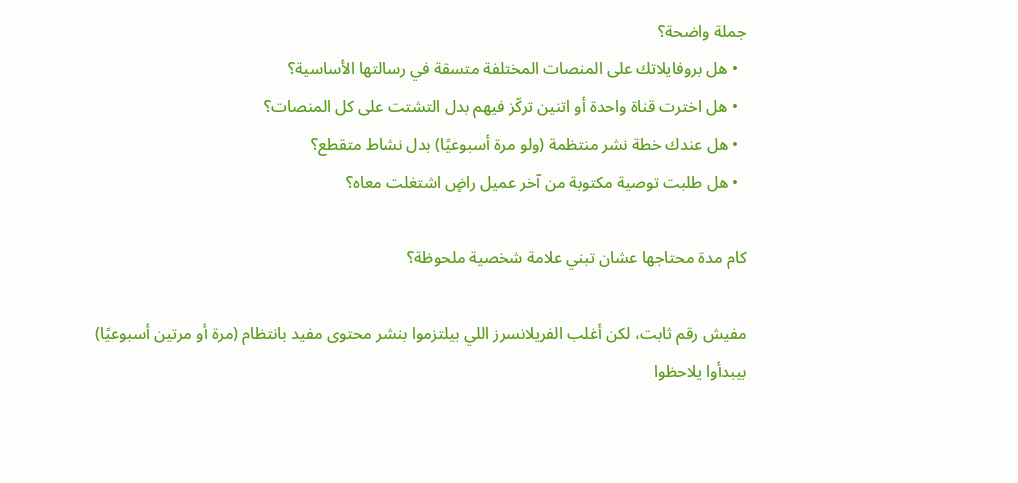جملة واضحة؟
  • هل بروفايلاتك على المنصات المختلفة متسقة في رسالتها الأساسية؟
  • هل اخترت قناة واحدة أو اتنين تركّز فيهم بدل التشتت على كل المنصات؟
  • هل عندك خطة نشر منتظمة (ولو مرة أسبوعيًا) بدل نشاط متقطع؟
  • هل طلبت توصية مكتوبة من آخر عميل راضٍ اشتغلت معاه؟

كام مدة محتاجها عشان تبني علامة شخصية ملحوظة؟

مفيش رقم ثابت، لكن أغلب الفريلانسرز اللي بيلتزموا بنشر محتوى مفيد بانتظام (مرة أو مرتين أسبوعيًا) بيبدأوا يلاحظوا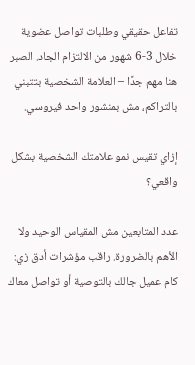تفاعل حقيقي وطلبات تواصل عضوية خلال 3-6 شهور من الالتزام الجاد. الصبر هنا مهم جدًا – العلامة الشخصية بتتبني بالتراكم، مش بمنشور واحد فيروسي.

إزاي تقيس نمو علامتك الشخصية بشكل واقعي؟

عدد المتابعين مش المقياس الوحيد ولا الأهم بالضرورة. راقب مؤشرات أدق زي: كام عميل جالك بالتوصية أو تواصل معاك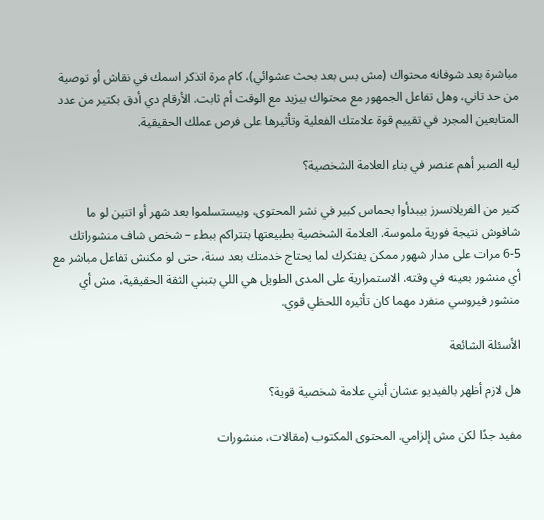مباشرة بعد شوفانه محتواك (مش بس بعد بحث عشوائي)، كام مرة اتذكر اسمك في نقاش أو توصية من حد تاني، وهل تفاعل الجمهور مع محتواك بيزيد مع الوقت أم ثابت. الأرقام دي أدق بكتير من عدد المتابعين المجرد في تقييم قوة علامتك الفعلية وتأثيرها على فرص عملك الحقيقية.

ليه الصبر أهم عنصر في بناء العلامة الشخصية؟

كتير من الفريلانسرز بيبدأوا بحماس كبير في نشر المحتوى، وبيستسلموا بعد شهر أو اتنين لو ما شافوش نتيجة فورية ملموسة. العلامة الشخصية بطبيعتها بتتراكم ببطء – شخص شاف منشوراتك 5-6 مرات على مدار شهور ممكن يفتكرك لما يحتاج خدمتك بعد سنة، حتى لو مكنش تفاعل مباشر مع أي منشور بعينه في وقته. الاستمرارية على المدى الطويل هي اللي بتبني الثقة الحقيقية، مش أي منشور فيروسي منفرد مهما كان تأثيره اللحظي قوي.

الأسئلة الشائعة

هل لازم أظهر بالفيديو عشان أبني علامة شخصية قوية؟

مفيد جدًا لكن مش إلزامي. المحتوى المكتوب (مقالات، منشورات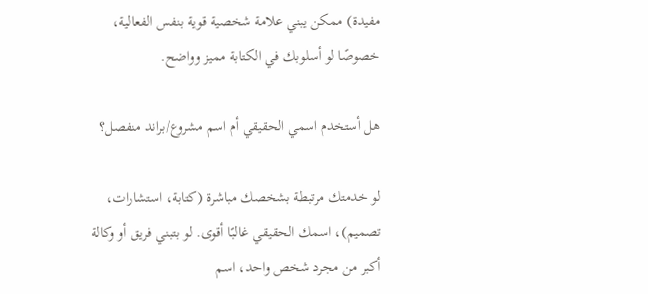مفيدة) ممكن يبني علامة شخصية قوية بنفس الفعالية، خصوصًا لو أسلوبك في الكتابة مميز وواضح.

هل أستخدم اسمي الحقيقي أم اسم مشروع/براند منفصل؟

لو خدمتك مرتبطة بشخصك مباشرة (كتابة، استشارات، تصميم)، اسمك الحقيقي غالبًا أقوى. لو بتبني فريق أو وكالة أكبر من مجرد شخص واحد، اسم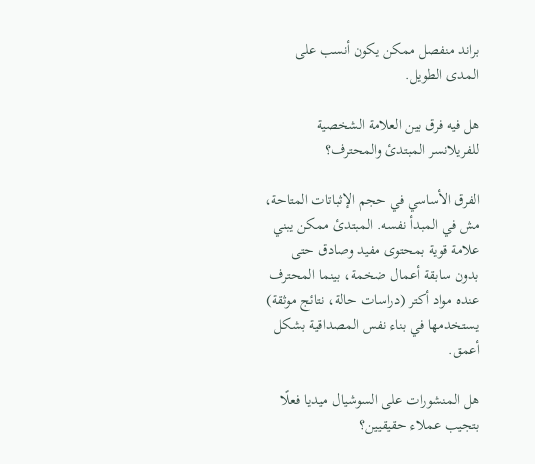براند منفصل ممكن يكون أنسب على المدى الطويل.

هل فيه فرق بين العلامة الشخصية للفريلانسر المبتدئ والمحترف؟

الفرق الأساسي في حجم الإثباتات المتاحة، مش في المبدأ نفسه. المبتدئ ممكن يبني علامة قوية بمحتوى مفيد وصادق حتى بدون سابقة أعمال ضخمة، بينما المحترف عنده مواد أكتر (دراسات حالة، نتائج موثقة) يستخدمها في بناء نفس المصداقية بشكل أعمق.

هل المنشورات على السوشيال ميديا فعلًا بتجيب عملاء حقيقيين؟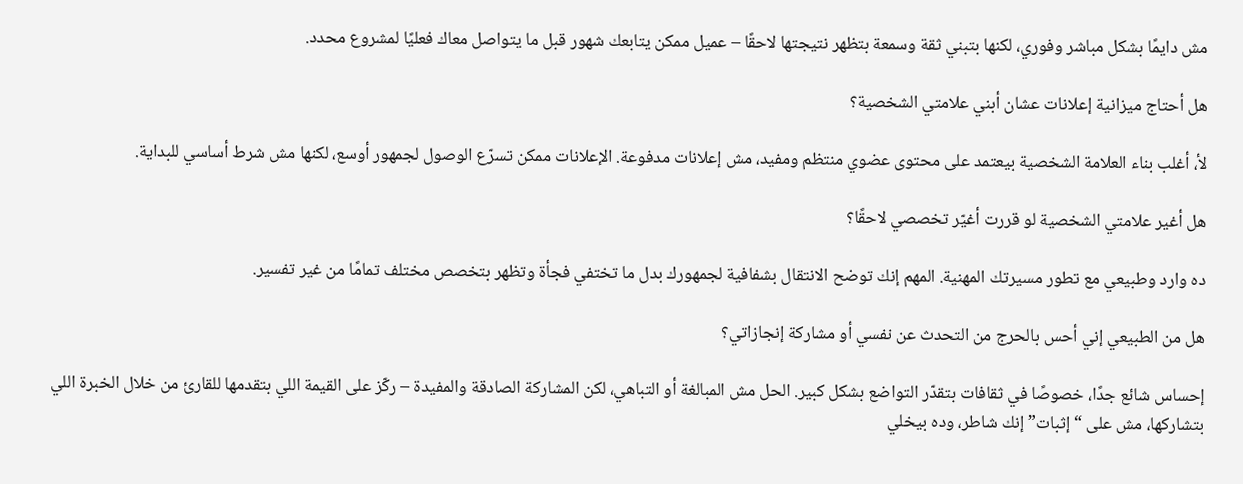مش دايمًا بشكل مباشر وفوري، لكنها بتبني ثقة وسمعة بتظهر نتيجتها لاحقًا – عميل ممكن يتابعك شهور قبل ما يتواصل معاك فعليًا لمشروع محدد.

هل أحتاج ميزانية إعلانات عشان أبني علامتي الشخصية؟

لأ، أغلب بناء العلامة الشخصية بيعتمد على محتوى عضوي منتظم ومفيد، مش إعلانات مدفوعة. الإعلانات ممكن تسرّع الوصول لجمهور أوسع، لكنها مش شرط أساسي للبداية.

هل أغير علامتي الشخصية لو قررت أغيّر تخصصي لاحقًا؟

ده وارد وطبيعي مع تطور مسيرتك المهنية. المهم إنك توضح الانتقال بشفافية لجمهورك بدل ما تختفي فجأة وتظهر بتخصص مختلف تمامًا من غير تفسير.

هل من الطبيعي إني أحس بالحرج من التحدث عن نفسي أو مشاركة إنجازاتي؟

إحساس شائع جدًا، خصوصًا في ثقافات بتقدّر التواضع بشكل كبير. الحل مش المبالغة أو التباهي، لكن المشاركة الصادقة والمفيدة – ركّز على القيمة اللي بتقدمها للقارئ من خلال الخبرة اللي بتشاركها، مش على “إثبات” إنك شاطر، وده بيخلي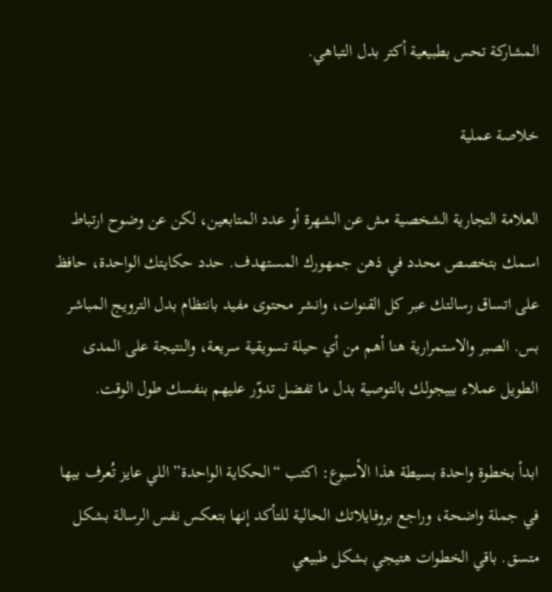المشاركة تحس بطبيعية أكتر بدل التباهي.

خلاصة عملية

العلامة التجارية الشخصية مش عن الشهرة أو عدد المتابعين، لكن عن وضوح ارتباط اسمك بتخصص محدد في ذهن جمهورك المستهدف. حدد حكايتك الواحدة، حافظ على اتساق رسالتك عبر كل القنوات، وانشر محتوى مفيد بانتظام بدل الترويج المباشر بس. الصبر والاستمرارية هنا أهم من أي حيلة تسويقية سريعة، والنتيجة على المدى الطويل عملاء بييجولك بالتوصية بدل ما تفضل تدوّر عليهم بنفسك طول الوقت.

ابدأ بخطوة واحدة بسيطة هذا الأسبوع: اكتب “الحكاية الواحدة” اللي عايز تُعرف بيها في جملة واضحة، وراجع بروفايلاتك الحالية للتأكد إنها بتعكس نفس الرسالة بشكل متسق. باقي الخطوات هتيجي بشكل طبيعي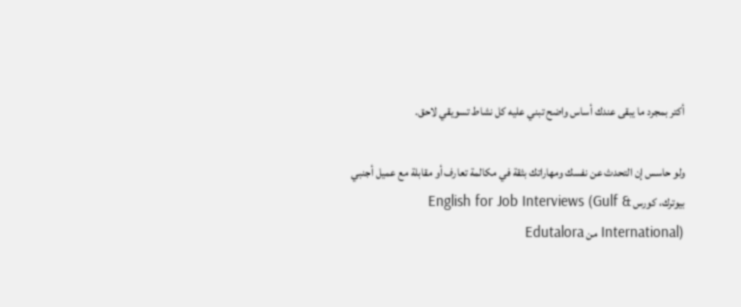أكتر بمجرد ما يبقى عندك أساس واضح تبني عليه كل نشاط تسويقي لاحق.

ولو حاسس إن التحدث عن نفسك ومهاراتك بثقة في مكالمة تعارف أو مقابلة مع عميل أجنبي بيوترك، كورس English for Job Interviews (Gulf & International) من Edutalora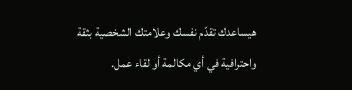هيساعدك تقدّم نفسك وعلامتك الشخصية بثقة واحترافية في أي مكالمة أو لقاء عمل.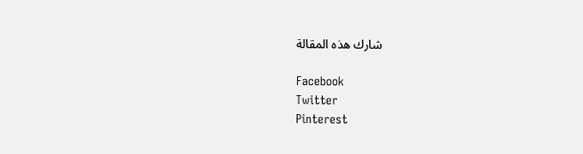شارك هذه المقالة

Facebook
Twitter
Pinterest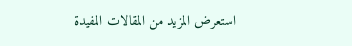استعرض المزيد من المقالات المفيدة